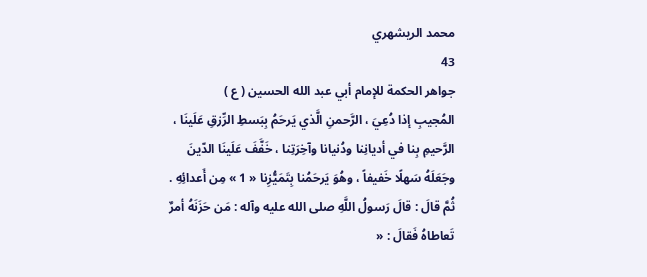محمد الريشهري
43
جواهر الحكمة للإمام أبي عبد الله الحسين ( ع )
المُجيبِ إذا دُعِيَ ، الرَّحمنِ الَّذي يَرحَمُ بِبَسطِ الرِّزقِ عَلَينَا ، الرَّحيمِ بِنا في أديانِنا ودُنيانا وآخِرَتِنا ، خَفَّفَ عَلَينَا الدّينَ وجَعَلَهُ سَهلًا خَفيفاً ، وهُوَ يَرحَمُنا بِتَمَيُّزِنا « 1 » مِن أَعدائِهِ . ثُمَّ قالَ : قالَ رَسولُ اللَّهِ صلى الله عليه وآله : مَن حَزَنَهُ أمرٌ تَعاطاهُ فَقالَ : «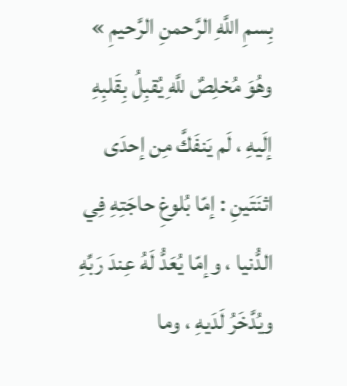بِسمِ اللَّهِ الرَّحمنِ الرَّحيمِ » وهُوَ مُخلِصٌ للَّهِ يُقبِلُ بِقَلبِهِ إلَيهِ ، لَم يَنفَكَّ مِن إحدَى اثنَتَينِ : إمّا بُلوغِ حاجَتِهِ فِي الدُّنيا ، وإمّا يُعَدُّ لَهُ عِندَ رَبِّهِ ويُدَّخَرُ لَدَيهِ ، وما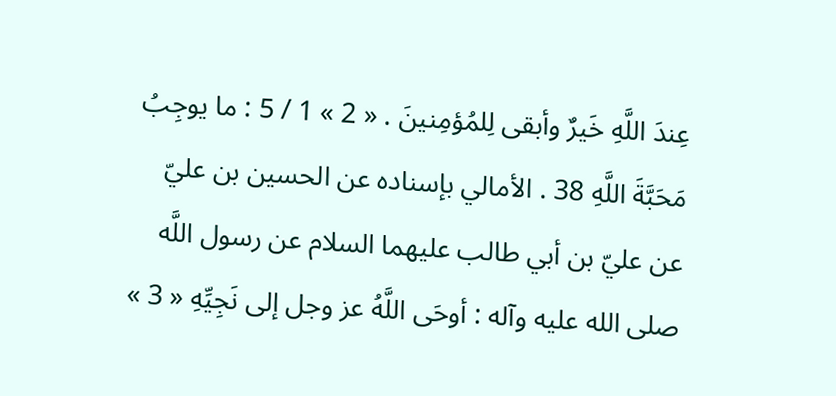عِندَ اللَّهِ خَيرٌ وأبقى لِلمُؤمِنينَ . « 2 » 1 / 5 : ما يوجِبُ مَحَبَّةَ اللَّهِ 38 . الأمالي بإسناده عن الحسين بن عليّ عن عليّ بن أبي طالب عليهما السلام عن رسول اللَّه صلى الله عليه وآله : أوحَى اللَّهُ عز وجل إلى نَجِيِّهِ « 3 »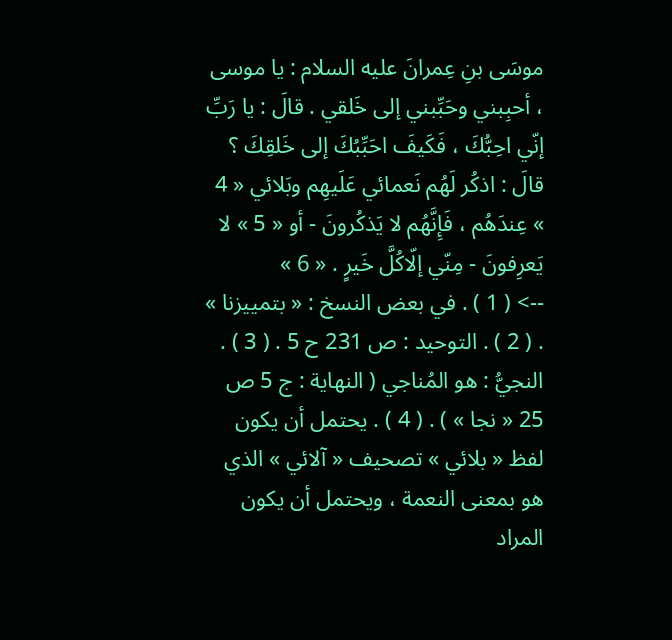موسَى بنِ عِمرانَ عليه السلام : يا موسى ، أحبِبني وحَبِّبني إلى خَلقي . قالَ : يا رَبِّ إنّي احِبُّكَ ، فَكَيفَ احَبِّبُكَ إلى خَلقِكَ ؟ قالَ : اذكُر لَهُم نَعمائي عَلَيهِم وبَلائي « 4 » عِندَهُم ، فَإِنَّهُم لا يَذكُرونَ - أو « 5 » لا يَعرِفونَ - مِنّي إلّاكُلَّ خَيرٍ . « 6 »
--> ( 1 ) . في بعض النسخ : « بتمييزنا » . ( 2 ) . التوحيد : ص 231 ح 5 . ( 3 ) . النجيُّ : هو المُناجي ( النهاية : ج 5 ص 25 « نجا » ) . ( 4 ) . يحتمل أن يكون لفظ « بلائي » تصحيف « آلائي » الذي هو بمعنى النعمة ، ويحتمل أن يكون المراد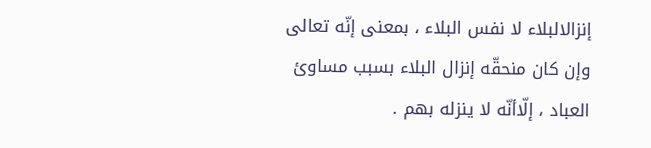إنزالالبلاء لا نفس البلاء ، بمعنى إنّه تعالى وإن كان منحقّه إنزال البلاء بسبب مساوئ العباد ، إلّاأنّه لا ينزله بهم .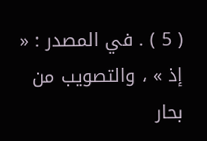( 5 ) . في المصدر : « إذ » ، والتصويب من بحار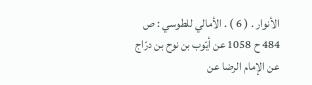الأنوار . ( 6 ) . الأمالي للطوسي : ص 484 ح 1058 عن أيّوب بن نوح بن درّاج عن الإمام الرضا عن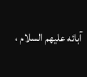آبائه عليهم السلام ،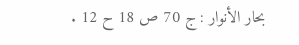بحار الأنوار : ج 70 ص 18 ح 12 .